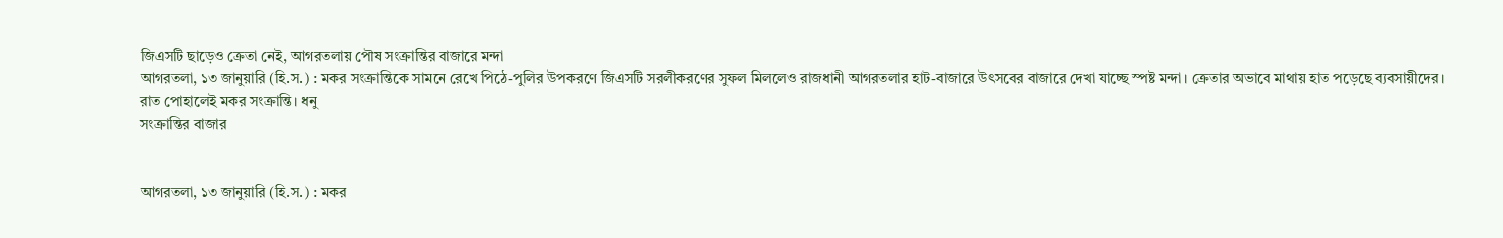জিএসটি ছাড়েও ক্রেতা নেই, আগরতলায় পৌষ সংক্রান্তির বাজারে মন্দা
আগরতলা, ১৩ জানুয়ারি (হি.স.) : মকর সংক্রান্তিকে সামনে রেখে পিঠে-পুলির উপকরণে জিএসটি সরলীকরণের সুফল মিললেও রাজধানী আগরতলার হাট-বাজারে উৎসবের বাজারে দেখা যাচ্ছে স্পষ্ট মন্দা। ক্রেতার অভাবে মাথায় হাত পড়েছে ব্যবসায়ীদের। রাত পোহালেই মকর সংক্রান্তি। ধনু
সংক্রান্তির বাজার


আগরতলা, ১৩ জানুয়ারি (হি.স.) : মকর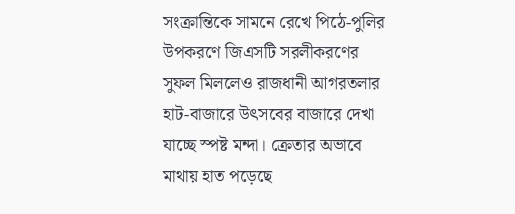সংক্রান্তিকে সামনে রেখে পিঠে-পুলির উপকরণে জিএসটি সরলীকরণের সুফল মিললেও রাজধানী আগরতলার হাট-বাজারে উৎসবের বাজারে দেখা যাচ্ছে স্পষ্ট মন্দা। ক্রেতার অভাবে মাথায় হাত পড়েছে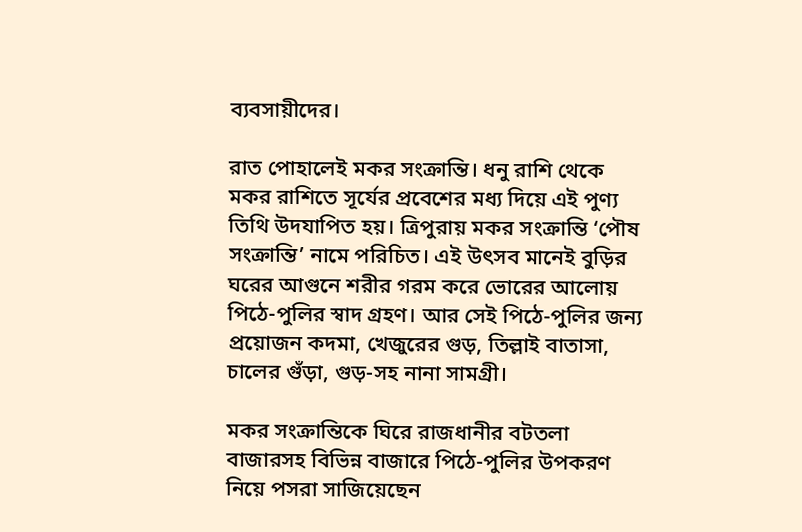ব্যবসায়ীদের।

রাত পোহালেই মকর সংক্রান্তি। ধনু রাশি থেকে মকর রাশিতে সূর্যের প্রবেশের মধ্য দিয়ে এই পুণ্য তিথি উদযাপিত হয়। ত্রিপুরায় মকর সংক্রান্তি ‘পৌষ সংক্রান্তি’ নামে পরিচিত। এই উৎসব মানেই বুড়ির ঘরের আগুনে শরীর গরম করে ভোরের আলোয় পিঠে-পুলির স্বাদ গ্রহণ। আর সেই পিঠে-পুলির জন্য প্রয়োজন কদমা, খেজুরের গুড়, তিল্লাই বাতাসা, চালের গুঁড়া, গুড়-সহ নানা সামগ্রী।

মকর সংক্রান্তিকে ঘিরে রাজধানীর বটতলা বাজারসহ বিভিন্ন বাজারে পিঠে-পুলির উপকরণ নিয়ে পসরা সাজিয়েছেন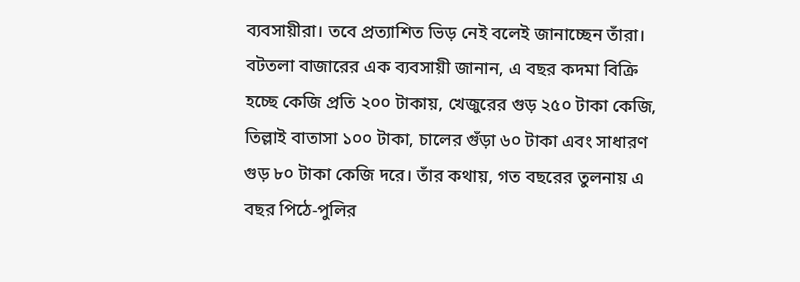ব্যবসায়ীরা। তবে প্রত্যাশিত ভিড় নেই বলেই জানাচ্ছেন তাঁরা। বটতলা বাজারের এক ব্যবসায়ী জানান, এ বছর কদমা বিক্রি হচ্ছে কেজি প্রতি ২০০ টাকায়, খেজুরের গুড় ২৫০ টাকা কেজি, তিল্লাই বাতাসা ১০০ টাকা, চালের গুঁড়া ৬০ টাকা এবং সাধারণ গুড় ৮০ টাকা কেজি দরে। তাঁর কথায়, গত বছরের তুলনায় এ বছর পিঠে-পুলির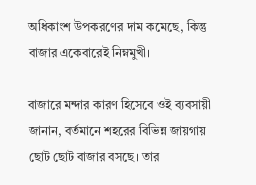অধিকাংশ উপকরণের দাম কমেছে, কিন্তু বাজার একেবারেই নিম্নমুখী।

বাজারে মন্দার কারণ হিসেবে ওই ব্যবসায়ী জানান, বর্তমানে শহরের বিভিন্ন জায়গায় ছোট ছোট বাজার বসছে। তার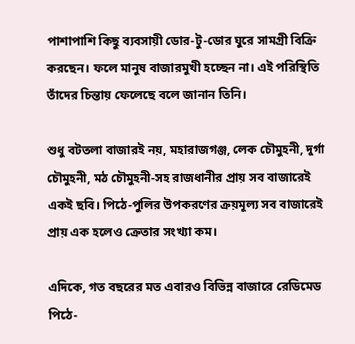পাশাপাশি কিছু ব্যবসায়ী ডোর-টু-ডোর ঘুরে সামগ্রী বিক্রি করছেন। ফলে মানুষ বাজারমুখী হচ্ছেন না। এই পরিস্থিতি তাঁদের চিন্তায় ফেলেছে বলে জানান তিনি।

শুধু বটতলা বাজারই নয়, মহারাজগঞ্জ, লেক চৌমুহনী, দুর্গা চৌমুহনী, মঠ চৌমুহনী-সহ রাজধানীর প্রায় সব বাজারেই একই ছবি। পিঠে-পুলির উপকরণের ক্রয়মূল্য সব বাজারেই প্রায় এক হলেও ক্রেতার সংখ্যা কম।

এদিকে, গত বছরের মত এবারও বিভিন্ন বাজারে রেডিমেড পিঠে-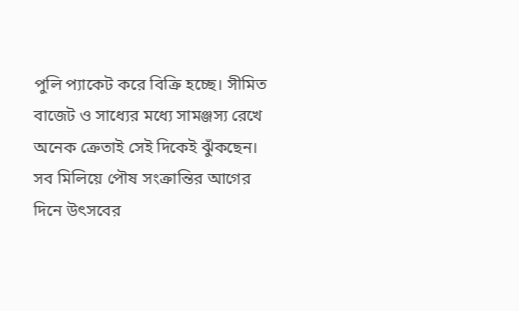পুলি প্যাকেট করে বিক্রি হচ্ছে। সীমিত বাজেট ও সাধ্যের মধ্যে সামঞ্জস্য রেখে অনেক ক্রেতাই সেই দিকেই ঝুঁকছেন। সব মিলিয়ে পৌষ সংক্রান্তির আগের দিনে উৎসবের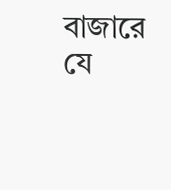বাজারে যে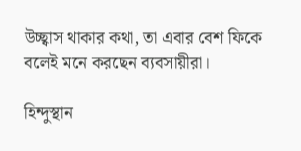উচ্ছ্বাস থাকার কথা, তা এবার বেশ ফিকে বলেই মনে করছেন ব্যবসায়ীরা।

হিন্দুস্থান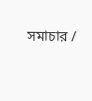সমাচার /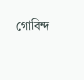গোবিন্দ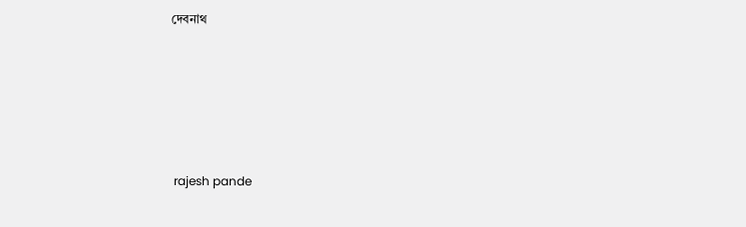দেবনাথ






 rajesh pande